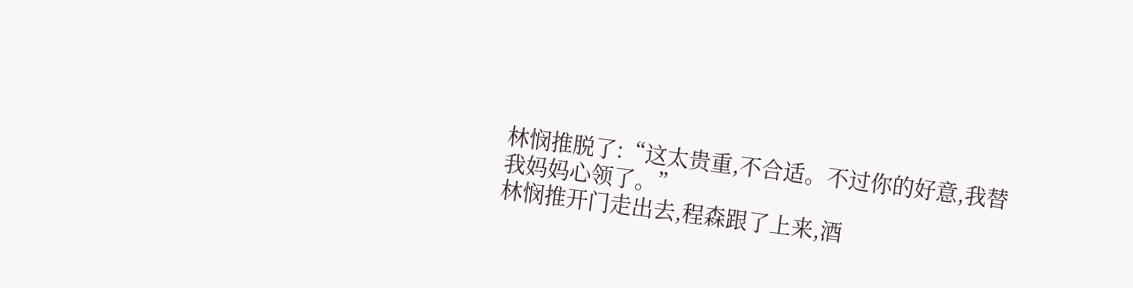林悯推脱了:“这太贵重,不合适。不过你的好意,我替我妈妈心领了。”
林悯推开门走出去,程森跟了上来,酒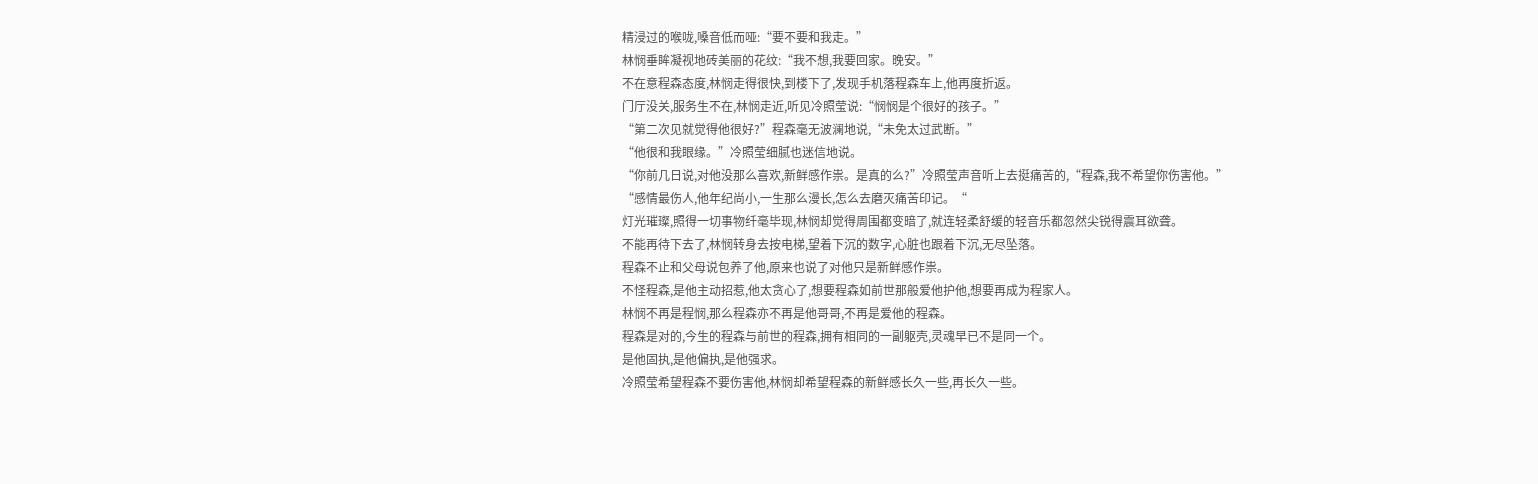精浸过的喉咙,嗓音低而哑:“要不要和我走。”
林悯垂眸凝视地砖美丽的花纹:“我不想,我要回家。晚安。”
不在意程森态度,林悯走得很快,到楼下了,发现手机落程森车上,他再度折返。
门厅没关,服务生不在,林悯走近,听见冷照莹说:“悯悯是个很好的孩子。”
“第二次见就觉得他很好?”程森毫无波澜地说,“未免太过武断。”
“他很和我眼缘。”冷照莹细腻也迷信地说。
“你前几日说,对他没那么喜欢,新鲜感作祟。是真的么?”冷照莹声音听上去挺痛苦的,“程森,我不希望你伤害他。”
“感情最伤人,他年纪尚小,一生那么漫长,怎么去磨灭痛苦印记。“
灯光璀璨,照得一切事物纤毫毕现,林悯却觉得周围都变暗了,就连轻柔舒缓的轻音乐都忽然尖锐得震耳欲聋。
不能再待下去了,林悯转身去按电梯,望着下沉的数字,心脏也跟着下沉,无尽坠落。
程森不止和父母说包养了他,原来也说了对他只是新鲜感作祟。
不怪程森,是他主动招惹,他太贪心了,想要程森如前世那般爱他护他,想要再成为程家人。
林悯不再是程悯,那么程森亦不再是他哥哥,不再是爱他的程森。
程森是对的,今生的程森与前世的程森,拥有相同的一副躯壳,灵魂早已不是同一个。
是他固执,是他偏执,是他强求。
冷照莹希望程森不要伤害他,林悯却希望程森的新鲜感长久一些,再长久一些。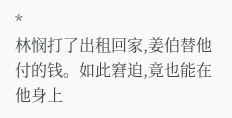*
林悯打了出租回家,姜伯替他付的钱。如此窘迫,竟也能在他身上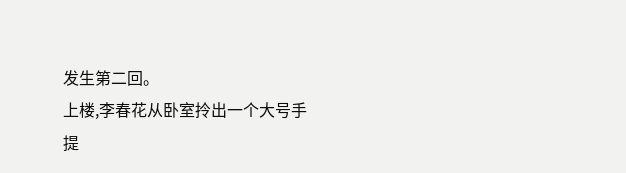发生第二回。
上楼,李春花从卧室拎出一个大号手提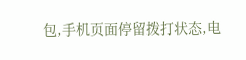包,手机页面停留拨打状态,电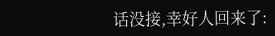话没接,幸好人回来了: